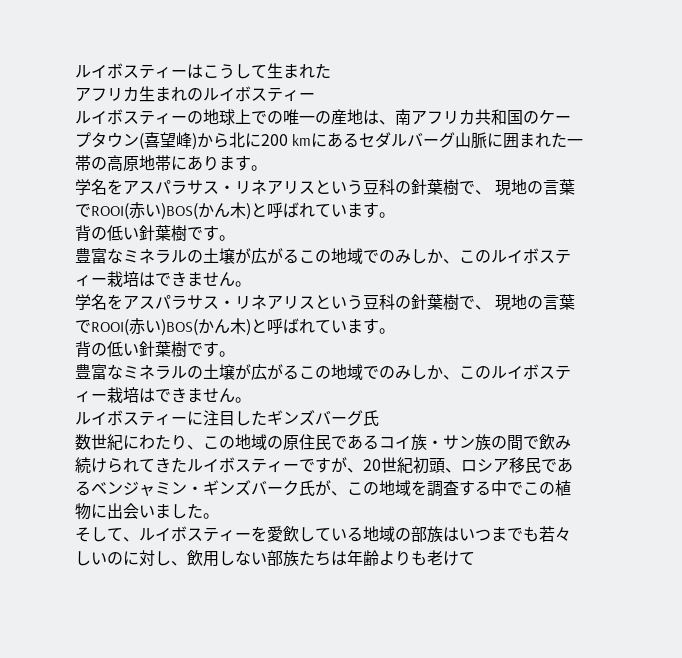ルイボスティーはこうして生まれた
アフリカ生まれのルイボスティー
ルイボスティーの地球上での唯一の産地は、南アフリカ共和国のケープタウン(喜望峰)から北に200 kmにあるセダルバーグ山脈に囲まれた一帯の高原地帯にあります。
学名をアスパラサス・リネアリスという豆科の針葉樹で、 現地の言葉でROOI(赤い)BOS(かん木)と呼ばれています。
背の低い針葉樹です。
豊富なミネラルの土壌が広がるこの地域でのみしか、このルイボスティー栽培はできません。
学名をアスパラサス・リネアリスという豆科の針葉樹で、 現地の言葉でROOI(赤い)BOS(かん木)と呼ばれています。
背の低い針葉樹です。
豊富なミネラルの土壌が広がるこの地域でのみしか、このルイボスティー栽培はできません。
ルイボスティーに注目したギンズバーグ氏
数世紀にわたり、この地域の原住民であるコイ族・サン族の間で飲み続けられてきたルイボスティーですが、20世紀初頭、ロシア移民であるベンジャミン・ギンズバーク氏が、この地域を調査する中でこの植物に出会いました。
そして、ルイボスティーを愛飲している地域の部族はいつまでも若々しいのに対し、飲用しない部族たちは年齢よりも老けて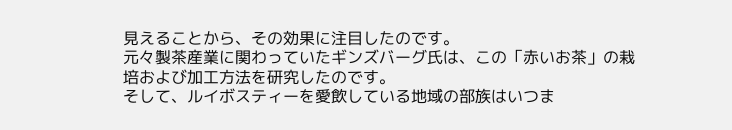見えることから、その効果に注目したのです。
元々製茶産業に関わっていたギンズバーグ氏は、この「赤いお茶」の栽培および加工方法を研究したのです。
そして、ルイボスティーを愛飲している地域の部族はいつま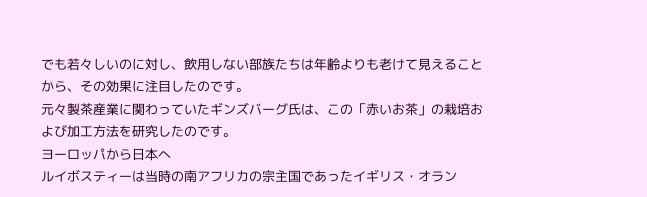でも若々しいのに対し、飲用しない部族たちは年齢よりも老けて見えることから、その効果に注目したのです。
元々製茶産業に関わっていたギンズバーグ氏は、この「赤いお茶」の栽培および加工方法を研究したのです。
ヨーロッパから日本へ
ルイボスティーは当時の南アフリカの宗主国であったイギリス・オラン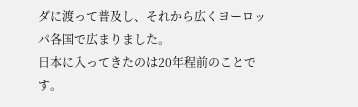ダに渡って普及し、それから広くヨーロッパ各国で広まりました。
日本に入ってきたのは20年程前のことです。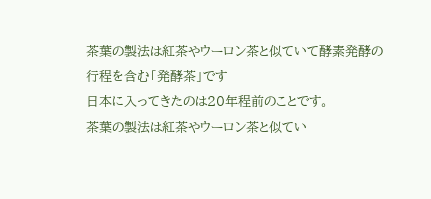茶葉の製法は紅茶やウーロン茶と似ていて酵素発酵の行程を含む「発酵茶」です
日本に入ってきたのは20年程前のことです。
茶葉の製法は紅茶やウーロン茶と似てい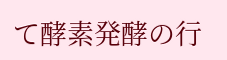て酵素発酵の行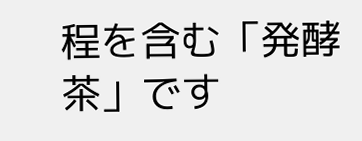程を含む「発酵茶」です